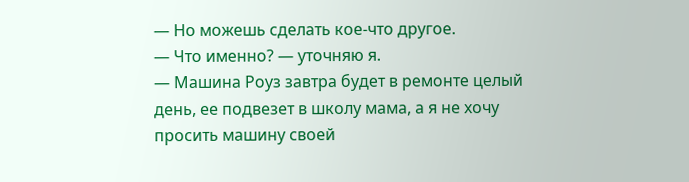— Но можешь сделать кое-что другое.
— Что именно? — уточняю я.
— Машина Роуз завтра будет в ремонте целый день, ее подвезет в школу мама, а я не хочу просить машину своей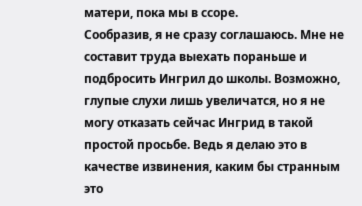матери, пока мы в ссоре.
Сообразив, я не сразу соглашаюсь. Мне не составит труда выехать пораньше и подбросить Ингрил до школы. Возможно, глупые слухи лишь увеличатся, но я не могу отказать сейчас Ингрид в такой простой просьбе. Ведь я делаю это в качестве извинения, каким бы странным это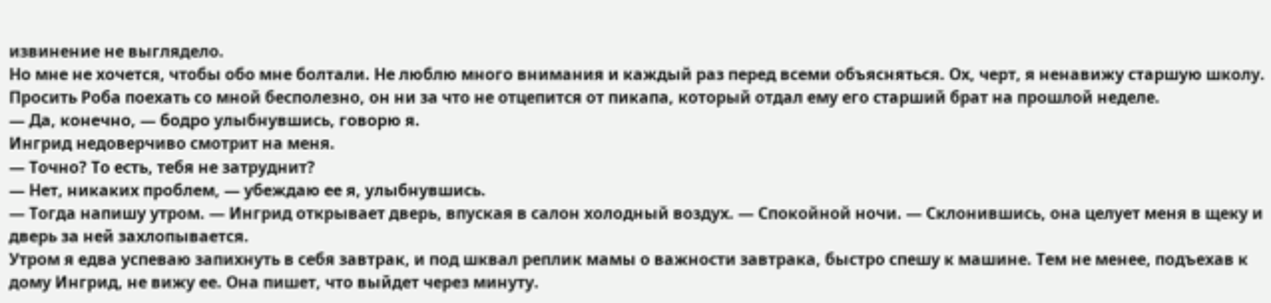извинение не выглядело.
Но мне не хочется, чтобы обо мне болтали. Не люблю много внимания и каждый раз перед всеми объясняться. Ох, черт, я ненавижу старшую школу. Просить Роба поехать со мной бесполезно, он ни за что не отцепится от пикапа, который отдал ему его старший брат на прошлой неделе.
— Да, конечно, — бодро улыбнувшись, говорю я.
Ингрид недоверчиво смотрит на меня.
— Точно? То есть, тебя не затруднит?
— Нет, никаких проблем, — убеждаю ее я, улыбнувшись.
— Тогда напишу утром. — Ингрид открывает дверь, впуская в салон холодный воздух. — Спокойной ночи. — Склонившись, она целует меня в щеку и дверь за ней захлопывается.
Утром я едва успеваю запихнуть в себя завтрак, и под шквал реплик мамы о важности завтрака, быстро спешу к машине. Тем не менее, подъехав к дому Ингрид, не вижу ее. Она пишет, что выйдет через минуту.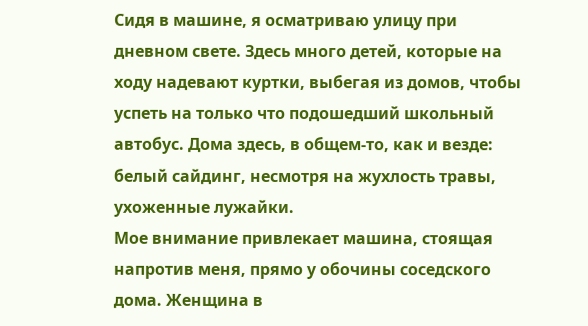Сидя в машине, я осматриваю улицу при дневном свете. Здесь много детей, которые на ходу надевают куртки, выбегая из домов, чтобы успеть на только что подошедший школьный автобус. Дома здесь, в общем-то, как и везде: белый сайдинг, несмотря на жухлость травы, ухоженные лужайки.
Мое внимание привлекает машина, стоящая напротив меня, прямо у обочины соседского дома. Женщина в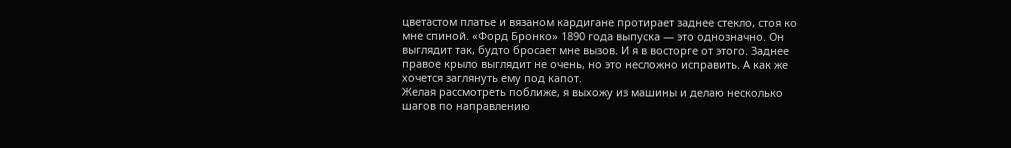цветастом платье и вязаном кардигане протирает заднее стекло, стоя ко мне спиной. «Форд Бронко» 1890 года выпуска — это однозначно. Он выглядит так, будто бросает мне вызов. И я в восторге от этого. Заднее правое крыло выглядит не очень, но это несложно исправить. А как же хочется заглянуть ему под капот.
Желая рассмотреть поближе, я выхожу из машины и делаю несколько шагов по направлению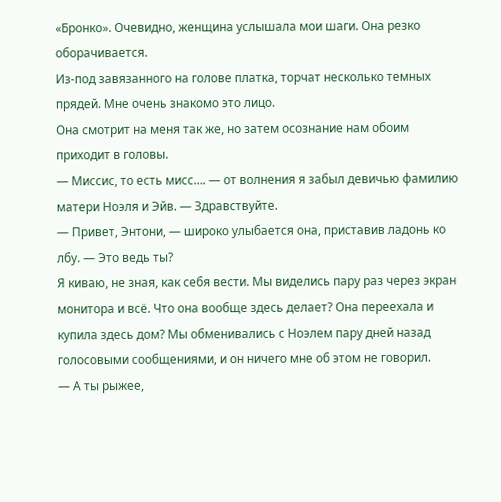«Бронко». Очевидно, женщина услышала мои шаги. Она резко оборачивается.
Из-под завязанного на голове платка, торчат несколько темных прядей. Мне очень знакомо это лицо.
Она смотрит на меня так же, но затем осознание нам обоим приходит в головы.
— Миссис, то есть мисс…. — от волнения я забыл девичью фамилию матери Ноэля и Эйв. — Здравствуйте.
— Привет, Энтони, — широко улыбается она, приставив ладонь ко лбу. — Это ведь ты?
Я киваю, не зная, как себя вести. Мы виделись пару раз через экран монитора и всё. Что она вообще здесь делает? Она переехала и купила здесь дом? Мы обменивались с Ноэлем пару дней назад голосовыми сообщениями, и он ничего мне об этом не говорил.
— А ты рыжее,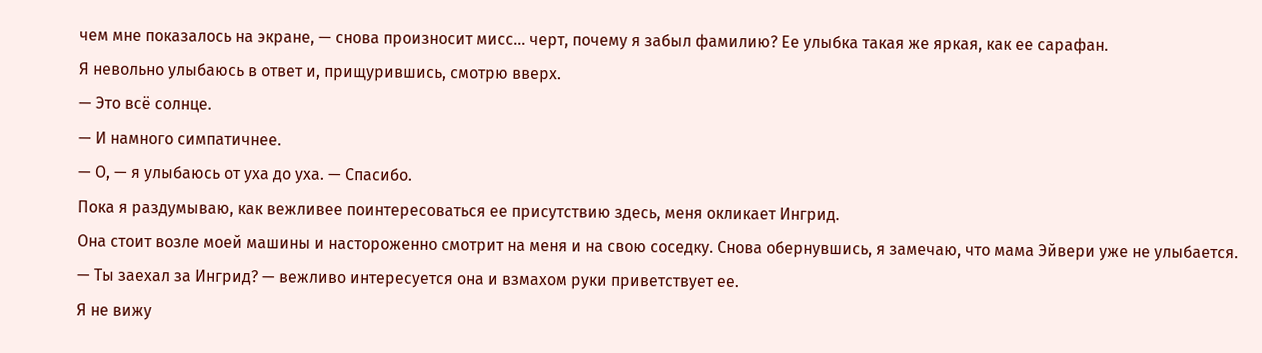чем мне показалось на экране, — снова произносит мисс… черт, почему я забыл фамилию? Ее улыбка такая же яркая, как ее сарафан.
Я невольно улыбаюсь в ответ и, прищурившись, смотрю вверх.
— Это всё солнце.
— И намного симпатичнее.
— О, — я улыбаюсь от уха до уха. — Спасибо.
Пока я раздумываю, как вежливее поинтересоваться ее присутствию здесь, меня окликает Ингрид.
Она стоит возле моей машины и настороженно смотрит на меня и на свою соседку. Снова обернувшись, я замечаю, что мама Эйвери уже не улыбается.
— Ты заехал за Ингрид? — вежливо интересуется она и взмахом руки приветствует ее.
Я не вижу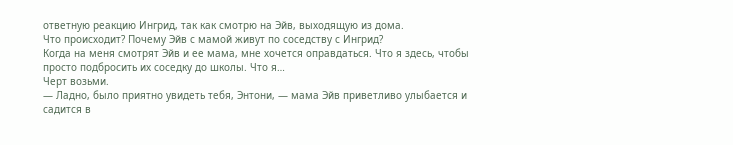ответную реакцию Ингрид, так как смотрю на Эйв, выходящую из дома.
Что происходит? Почему Эйв с мамой живут по соседству с Ингрид?
Когда на меня смотрят Эйв и ее мама, мне хочется оправдаться. Что я здесь, чтобы просто подбросить их соседку до школы. Что я…
Черт возьми.
— Ладно, было приятно увидеть тебя, Энтони, — мама Эйв приветливо улыбается и садится в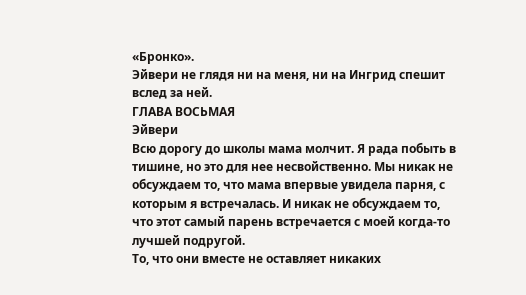«Бронко».
Эйвери не глядя ни на меня, ни на Ингрид спешит вслед за ней.
ГЛАВА ВОСЬМАЯ
Эйвери
Всю дорогу до школы мама молчит. Я рада побыть в тишине, но это для нее несвойственно. Мы никак не обсуждаем то, что мама впервые увидела парня, с которым я встречалась. И никак не обсуждаем то, что этот самый парень встречается с моей когда-то лучшей подругой.
То, что они вместе не оставляет никаких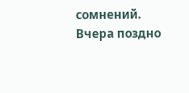сомнений. Вчера поздно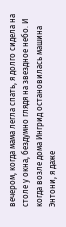вечером, когда мама легла спать, я долго сидела на столе у окна, бездумно глядя на звездное небо. И когда возле дома Ингрид остановилась машина Энтони, я даже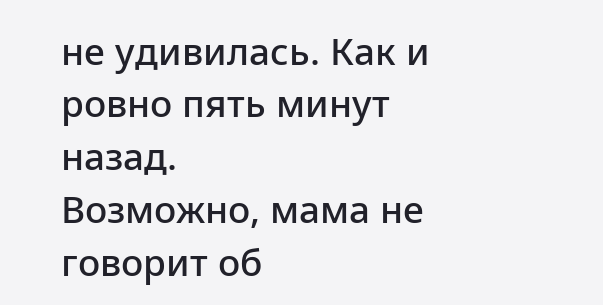не удивилась. Как и ровно пять минут назад.
Возможно, мама не говорит об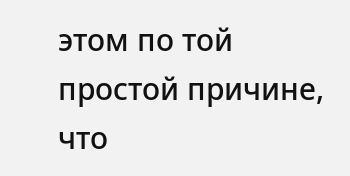этом по той простой причине, что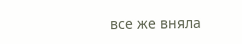все же вняла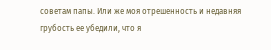советам папы. Или же моя отрешенность и недавняя грубость ее убедили, что я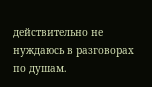действительно не нуждаюсь в разговорах по душам.